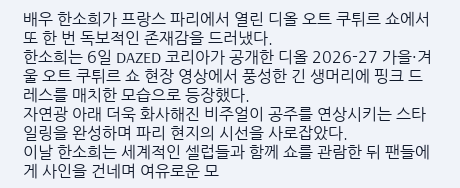배우 한소희가 프랑스 파리에서 열린 디올 오트 쿠튀르 쇼에서 또 한 번 독보적인 존재감을 드러냈다.
한소희는 6일 DAZED 코리아가 공개한 디올 2026-27 가을·겨울 오트 쿠튀르 쇼 현장 영상에서 풍성한 긴 생머리에 핑크 드레스를 매치한 모습으로 등장했다.
자연광 아래 더욱 화사해진 비주얼이 공주를 연상시키는 스타일링을 완성하며 파리 현지의 시선을 사로잡았다.
이날 한소희는 세계적인 셀럽들과 함께 쇼를 관람한 뒤 팬들에게 사인을 건네며 여유로운 모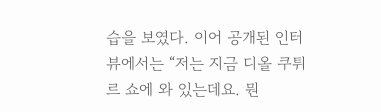습을 보였다. 이어 공개된 인터뷰에서는 “저는 지금 디올 쿠튀르 쇼에 와 있는데요. 뭔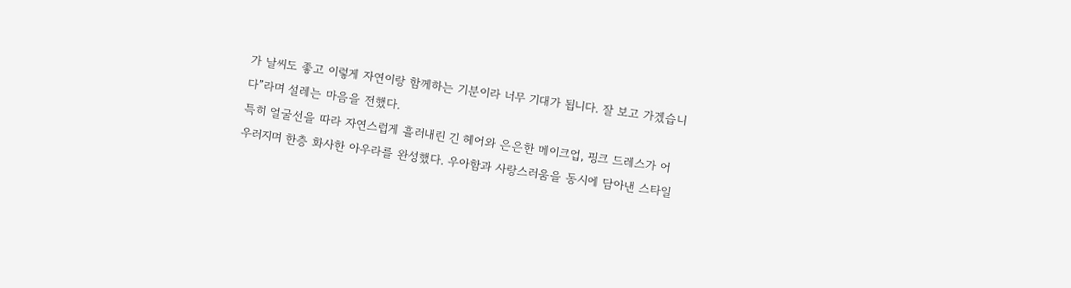가 날씨도 좋고 이렇게 자연이랑 함께하는 기분이라 너무 기대가 됩니다. 잘 보고 가겠습니다”라며 설레는 마음을 전했다.
특히 얼굴선을 따라 자연스럽게 흘러내린 긴 헤어와 은은한 메이크업, 핑크 드레스가 어우러지며 한층 화사한 아우라를 완성했다. 우아함과 사랑스러움을 동시에 담아낸 스타일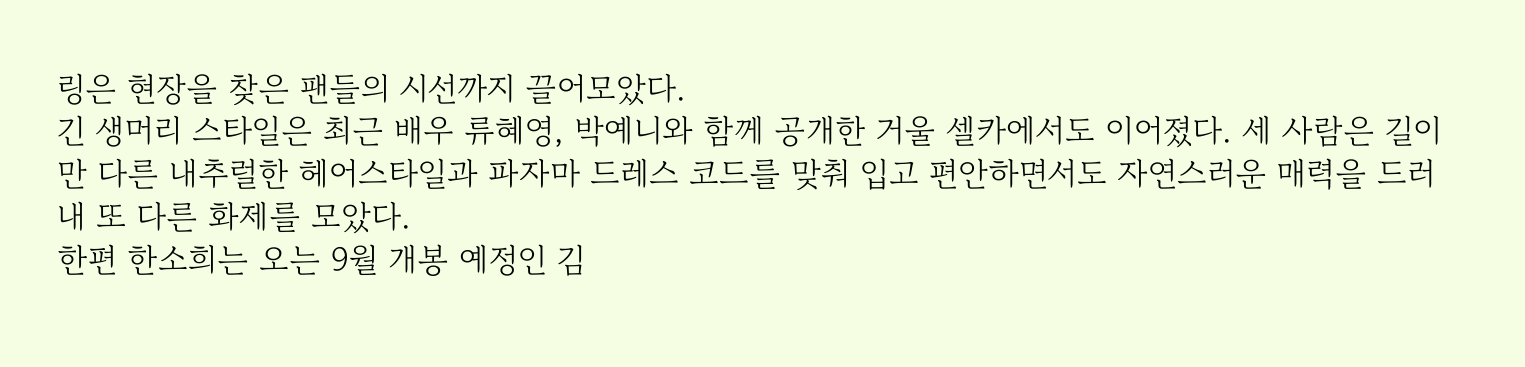링은 현장을 찾은 팬들의 시선까지 끌어모았다.
긴 생머리 스타일은 최근 배우 류혜영, 박예니와 함께 공개한 거울 셀카에서도 이어졌다. 세 사람은 길이만 다른 내추럴한 헤어스타일과 파자마 드레스 코드를 맞춰 입고 편안하면서도 자연스러운 매력을 드러내 또 다른 화제를 모았다.
한편 한소희는 오는 9월 개봉 예정인 김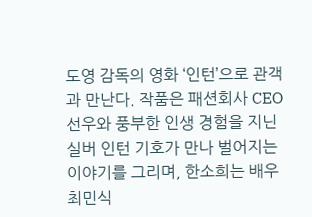도영 감독의 영화 ‘인턴’으로 관객과 만난다. 작품은 패션회사 CEO 선우와 풍부한 인생 경험을 지닌 실버 인턴 기호가 만나 벌어지는 이야기를 그리며, 한소희는 배우 최민식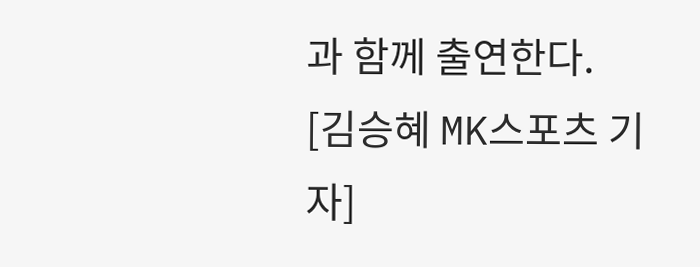과 함께 출연한다.
[김승혜 MK스포츠 기자]